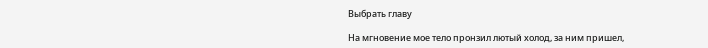Выбрать главу

На мгновение мое тело пронзил лютый холод, за ним пришел,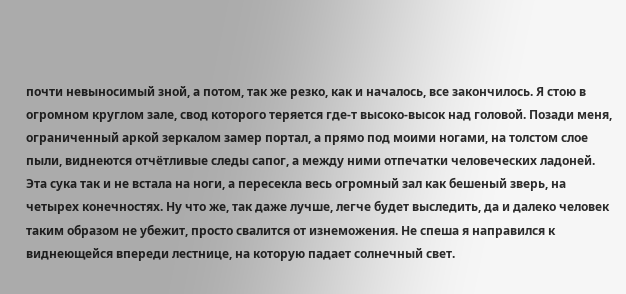почти невыносимый зной, а потом, так же резко, как и началось, все закончилось. Я стою в огромном круглом зале, свод которого теряется где-т высоко-высок над головой. Позади меня, ограниченный аркой зеркалом замер портал, а прямо под моими ногами, на толстом слое пыли, виднеются отчётливые следы сапог, а между ними отпечатки человеческих ладоней. Эта сука так и не встала на ноги, а пересекла весь огромный зал как бешеный зверь, на четырех конечностях. Ну что же, так даже лучше, легче будет выследить, да и далеко человек таким образом не убежит, просто свалится от изнеможения. Не спеша я направился к виднеющейся впереди лестнице, на которую падает солнечный свет.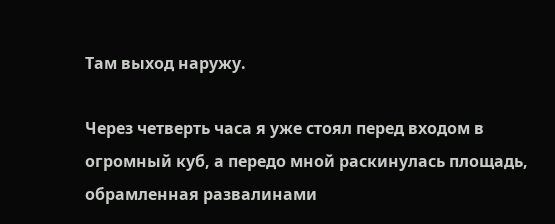Там выход наружу.

Через четверть часа я уже стоял перед входом в огромный куб, а передо мной раскинулась площадь, обрамленная развалинами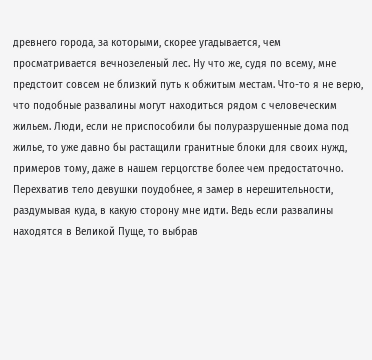древнего города, за которыми, скорее угадывается, чем просматривается вечнозеленый лес. Ну что же, судя по всему, мне предстоит совсем не близкий путь к обжитым местам. Что-то я не верю, что подобные развалины могут находиться рядом с человеческим жильем. Люди, если не приспособили бы полуразрушенные дома под жилье, то уже давно бы растащили гранитные блоки для своих нужд, примеров тому, даже в нашем герцогстве более чем предостаточно. Перехватив тело девушки поудобнее, я замер в нерешительности, раздумывая куда, в какую сторону мне идти. Ведь если развалины находятся в Великой Пуще, то выбрав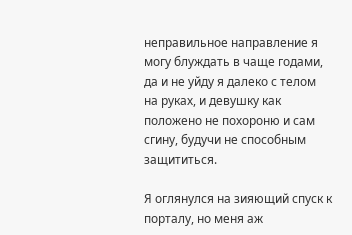неправильное направление я могу блуждать в чаще годами, да и не уйду я далеко с телом на руках, и девушку как положено не похороню и сам сгину, будучи не способным защититься.

Я оглянулся на зияющий спуск к порталу, но меня аж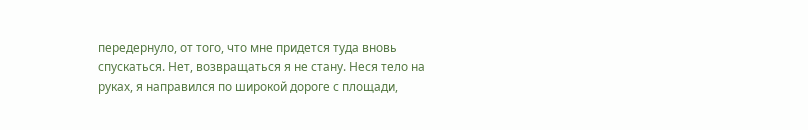передернуло, от того, что мне придется туда вновь спускаться. Нет, возвращаться я не стану. Неся тело на руках, я направился по широкой дороге с площади,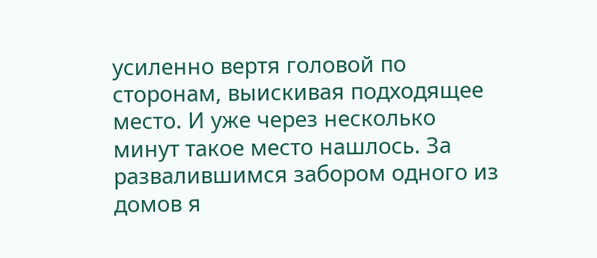усиленно вертя головой по сторонам, выискивая подходящее место. И уже через несколько минут такое место нашлось. За развалившимся забором одного из домов я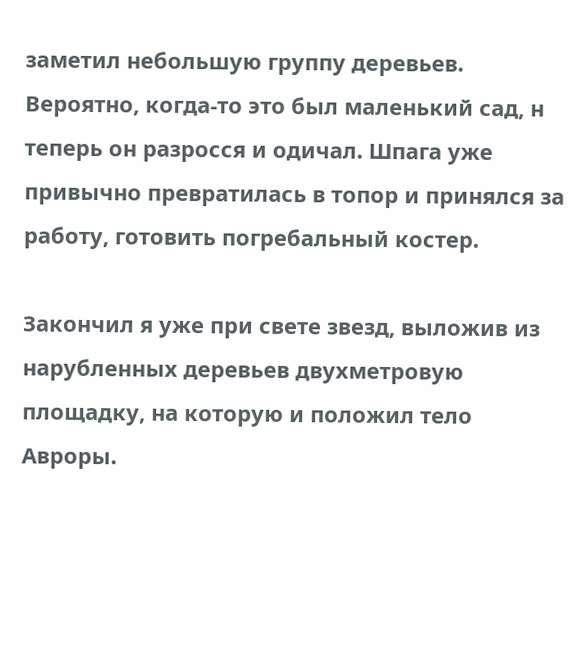заметил небольшую группу деревьев. Вероятно, когда-то это был маленький сад, н теперь он разросся и одичал. Шпага уже привычно превратилась в топор и принялся за работу, готовить погребальный костер.

Закончил я уже при свете звезд, выложив из нарубленных деревьев двухметровую площадку, на которую и положил тело Авроры.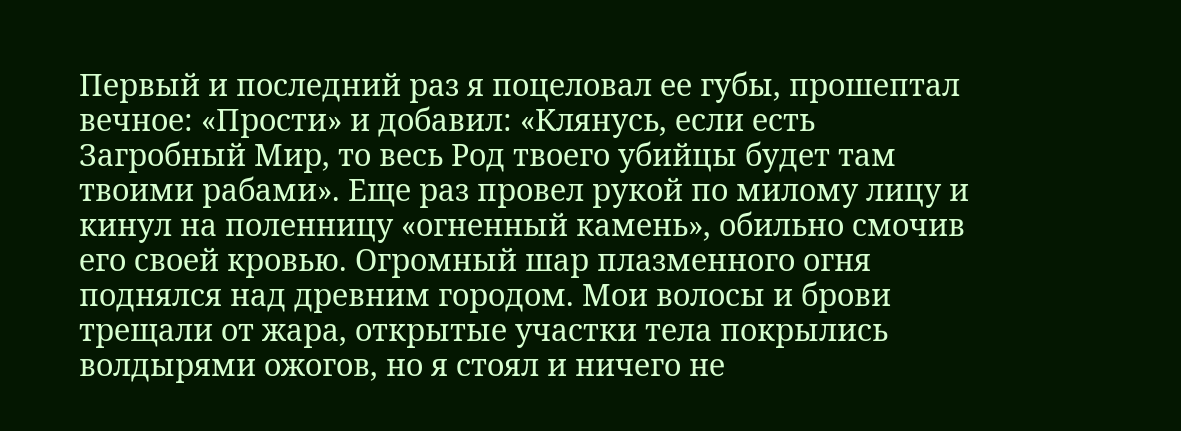Первый и последний раз я поцеловал ее губы, прошептал вечное: «Прости» и добавил: «Клянусь, если есть Загробный Мир, то весь Род твоего убийцы будет там твоими рабами». Еще раз провел рукой по милому лицу и кинул на поленницу «огненный камень», обильно смочив его своей кровью. Огромный шар плазменного огня поднялся над древним городом. Мои волосы и брови трещали от жара, открытые участки тела покрылись волдырями ожогов, но я стоял и ничего не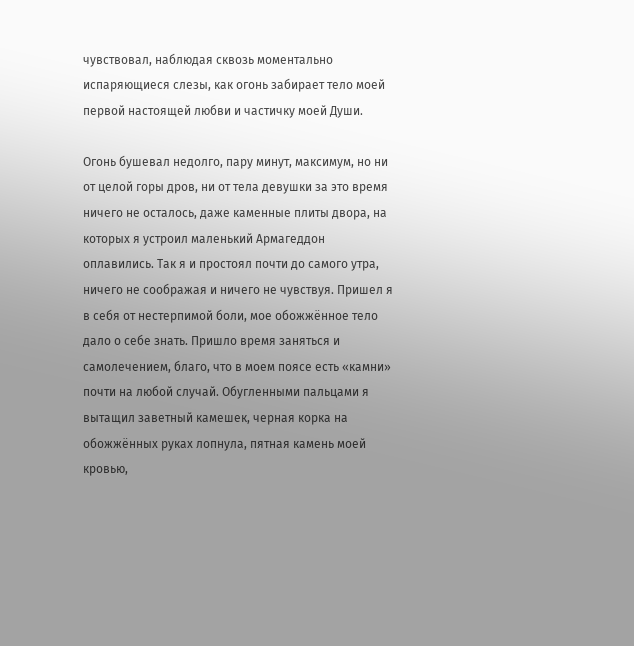чувствовал, наблюдая сквозь моментально испаряющиеся слезы, как огонь забирает тело моей первой настоящей любви и частичку моей Души.

Огонь бушевал недолго, пару минут, максимум, но ни от целой горы дров, ни от тела девушки за это время ничего не осталось, даже каменные плиты двора, на которых я устроил маленький Армагеддон оплавились. Так я и простоял почти до самого утра, ничего не соображая и ничего не чувствуя. Пришел я в себя от нестерпимой боли, мое обожжённое тело дало о себе знать. Пришло время заняться и самолечением, благо, что в моем поясе есть «камни» почти на любой случай. Обугленными пальцами я вытащил заветный камешек, черная корка на обожжённых руках лопнула, пятная камень моей кровью,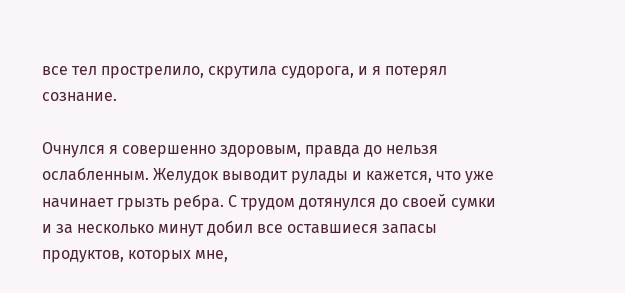все тел прострелило, скрутила судорога, и я потерял сознание.

Очнулся я совершенно здоровым, правда до нельзя ослабленным. Желудок выводит рулады и кажется, что уже начинает грызть ребра. С трудом дотянулся до своей сумки и за несколько минут добил все оставшиеся запасы продуктов, которых мне,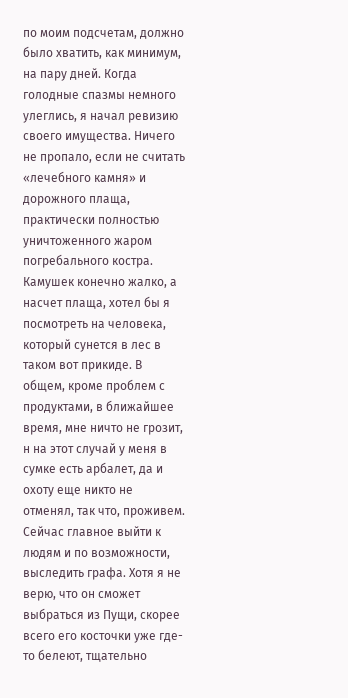по моим подсчетам, должно было хватить, как минимум, на пару дней. Когда голодные спазмы немного улеглись, я начал ревизию своего имущества. Ничего не пропало, если не считать «лечебного камня» и дорожного плаща, практически полностью уничтоженного жаром погребального костра. Камушек конечно жалко, а насчет плаща, хотел бы я посмотреть на человека, который сунется в лес в таком вот прикиде. В общем, кроме проблем с продуктами, в ближайшее время, мне ничто не грозит, н на этот случай у меня в сумке есть арбалет, да и охоту еще никто не отменял, так что, проживем. Сейчас главное выйти к людям и по возможности, выследить графа. Хотя я не верю, что он сможет выбраться из Пущи, скорее всего его косточки уже где-то белеют, тщательно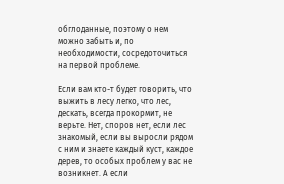обглоданные, поэтому о нем можно забыть и, по необходимости, сосредоточиться на первой проблеме.

Если вам кто-т будет говорить, что выжить в лесу легко, что лес, дескать, всегда прокормит, не верьте. Нет, споров нет, если лес знакомый, если вы выросли рядом с ним и знаете каждый куст, каждое дерев, то особых проблем у вас не возникнет. А если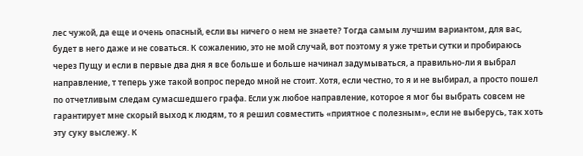лес чужой, да еще и очень опасный, если вы ничего о нем не знаете? Тогда самым лучшим вариантом, для вас, будет в него даже и не соваться. К сожалению, это не мой случай, вот поэтому я уже третьи сутки и пробираюсь через Пущу и если в первые два дня я все больше и больше начинал задумываться, а правильно-ли я выбрал направление, т теперь уже такой вопрос передо мной не стоит. Хотя, если честно, то я и не выбирал, а просто пошел по отчетливым следам сумасшедшего графа. Если уж любое направление, которое я мог бы выбрать совсем не гарантирует мне скорый выход к людям, то я решил совместить «приятное с полезным», если не выберусь, так хоть эту суку выслежу. К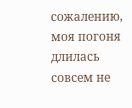сожалению, моя погоня длилась совсем не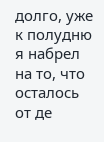долго, уже к полудню я набрел на то, что осталось от де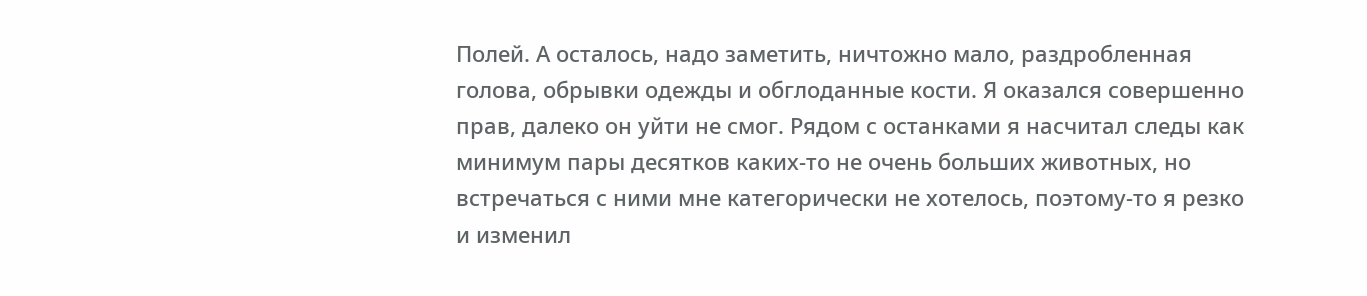Полей. А осталось, надо заметить, ничтожно мало, раздробленная голова, обрывки одежды и обглоданные кости. Я оказался совершенно прав, далеко он уйти не смог. Рядом с останками я насчитал следы как минимум пары десятков каких-то не очень больших животных, но встречаться с ними мне категорически не хотелось, поэтому-то я резко и изменил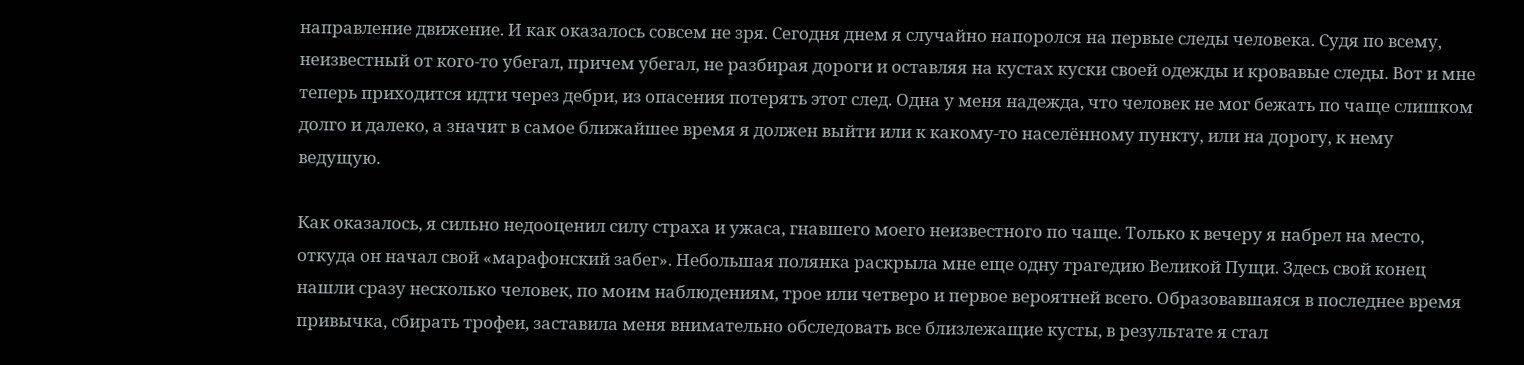направление движение. И как оказалось совсем не зря. Сегодня днем я случайно напоролся на первые следы человека. Судя по всему, неизвестный от кого-то убегал, причем убегал, не разбирая дороги и оставляя на кустах куски своей одежды и кровавые следы. Вот и мне теперь приходится идти через дебри, из опасения потерять этот след. Одна у меня надежда, что человек не мог бежать по чаще слишком долго и далеко, а значит в самое ближайшее время я должен выйти или к какому-то населённому пункту, или на дорогу, к нему ведущую.

Как оказалось, я сильно недооценил силу страха и ужаса, гнавшего моего неизвестного по чаще. Только к вечеру я набрел на место, откуда он начал свой «марафонский забег». Небольшая полянка раскрыла мне еще одну трагедию Великой Пущи. Здесь свой конец нашли сразу несколько человек, по моим наблюдениям, трое или четверо и первое вероятней всего. Образовавшаяся в последнее время привычка, сбирать трофеи, заставила меня внимательно обследовать все близлежащие кусты, в результате я стал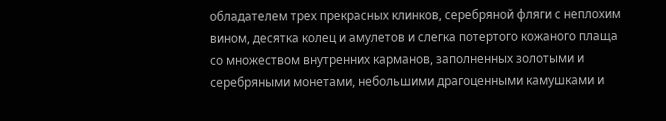обладателем трех прекрасных клинков, серебряной фляги с неплохим вином, десятка колец и амулетов и слегка потертого кожаного плаща со множеством внутренних карманов, заполненных золотыми и серебряными монетами, небольшими драгоценными камушками и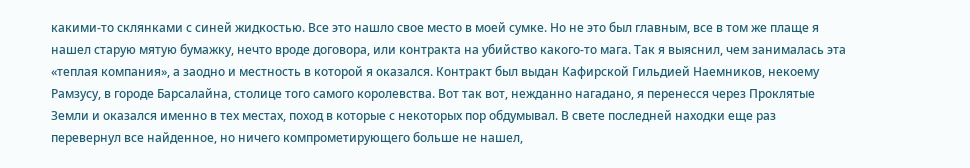какими-то склянками с синей жидкостью. Все это нашло свое место в моей сумке. Но не это был главным, все в том же плаще я нашел старую мятую бумажку, нечто вроде договора, или контракта на убийство какого-то мага. Так я выяснил, чем занималась эта «теплая компания», а заодно и местность в которой я оказался. Контракт был выдан Кафирской Гильдией Наемников, некоему Рамзусу, в городе Барсалайна, столице того самого королевства. Вот так вот, нежданно нагадано, я перенесся через Проклятые Земли и оказался именно в тех местах, поход в которые с некоторых пор обдумывал. В свете последней находки еще раз перевернул все найденное, но ничего компрометирующего больше не нашел,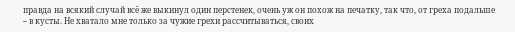правда на всякий случай всё же выкинул один перстенек, очень уж он похож на печатку, так что, от греха подальше – в кусты. Не хватало мне только за чужие грехи рассчитываться, своих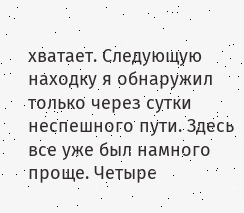хватает. Следующую находку я обнаружил только через сутки неспешного пути. Здесь все уже был намного проще. Четыре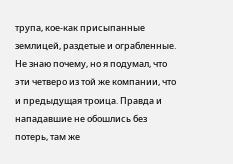трупа, кое-как присыпанные землицей, раздетые и ограбленные. Не знаю почему, но я подумал, что эти четверо из той же компании, что и предыдущая троица. Правда и нападавшие не обошлись без потерь, там же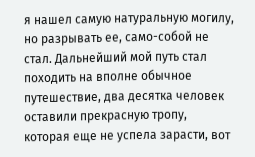я нашел самую натуральную могилу, но разрывать ее, само-собой не стал. Дальнейший мой путь стал походить на вполне обычное путешествие, два десятка человек оставили прекрасную тропу, которая еще не успела зарасти, вот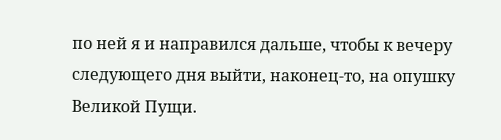по ней я и направился дальше, чтобы к вечеру следующего дня выйти, наконец-то, на опушку Великой Пущи.